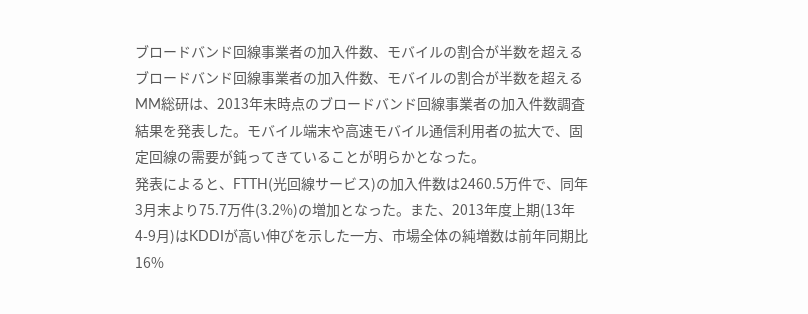ブロードバンド回線事業者の加入件数、モバイルの割合が半数を超える
ブロードバンド回線事業者の加入件数、モバイルの割合が半数を超える
MM総研は、2013年末時点のブロードバンド回線事業者の加入件数調査結果を発表した。モバイル端末や高速モバイル通信利用者の拡大で、固定回線の需要が鈍ってきていることが明らかとなった。
発表によると、FTTH(光回線サービス)の加入件数は2460.5万件で、同年3月末より75.7万件(3.2%)の増加となった。また、2013年度上期(13年4-9月)はKDDIが高い伸びを示した一方、市場全体の純増数は前年同期比16%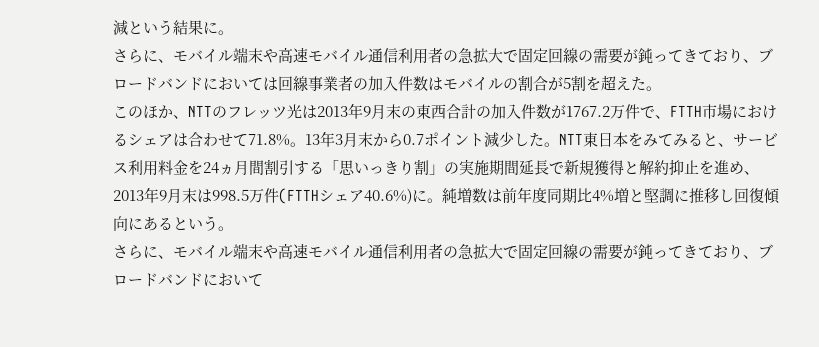減という結果に。
さらに、モバイル端末や高速モバイル通信利用者の急拡大で固定回線の需要が鈍ってきており、ブロードバンドにおいては回線事業者の加入件数はモバイルの割合が5割を超えた。
このほか、NTTのフレッツ光は2013年9月末の東西合計の加入件数が1767.2万件で、FTTH市場におけるシェアは合わせて71.8%。13年3月末から0.7ポイント減少した。NTT東日本をみてみると、サービス利用料金を24ヵ月間割引する「思いっきり割」の実施期間延長で新規獲得と解約抑止を進め、2013年9月末は998.5万件(FTTHシェア40.6%)に。純増数は前年度同期比4%増と堅調に推移し回復傾向にあるという。
さらに、モバイル端末や高速モバイル通信利用者の急拡大で固定回線の需要が鈍ってきており、ブロードバンドにおいて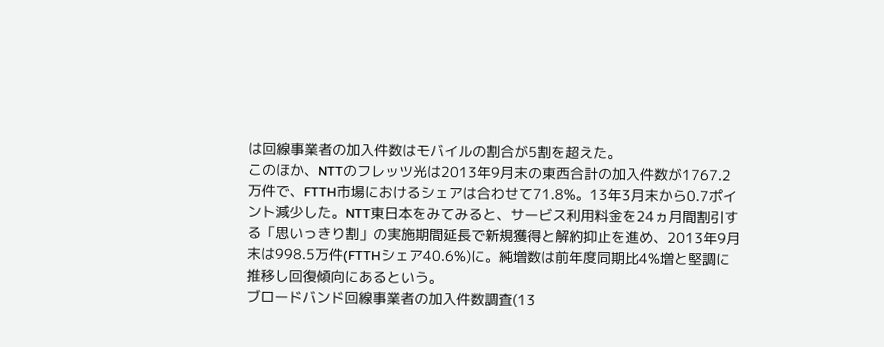は回線事業者の加入件数はモバイルの割合が5割を超えた。
このほか、NTTのフレッツ光は2013年9月末の東西合計の加入件数が1767.2万件で、FTTH市場におけるシェアは合わせて71.8%。13年3月末から0.7ポイント減少した。NTT東日本をみてみると、サービス利用料金を24ヵ月間割引する「思いっきり割」の実施期間延長で新規獲得と解約抑止を進め、2013年9月末は998.5万件(FTTHシェア40.6%)に。純増数は前年度同期比4%増と堅調に推移し回復傾向にあるという。
ブロードバンド回線事業者の加入件数調査(13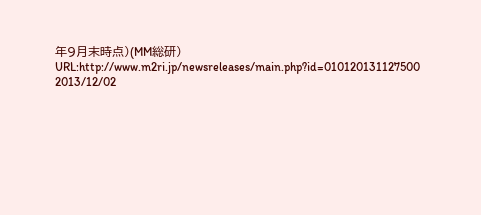年9月末時点)(MM総研)
URL:http://www.m2ri.jp/newsreleases/main.php?id=010120131127500
2013/12/02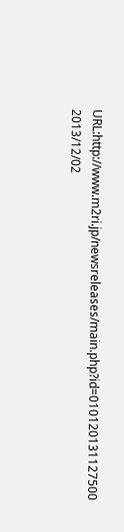URL:http://www.m2ri.jp/newsreleases/main.php?id=010120131127500
2013/12/02